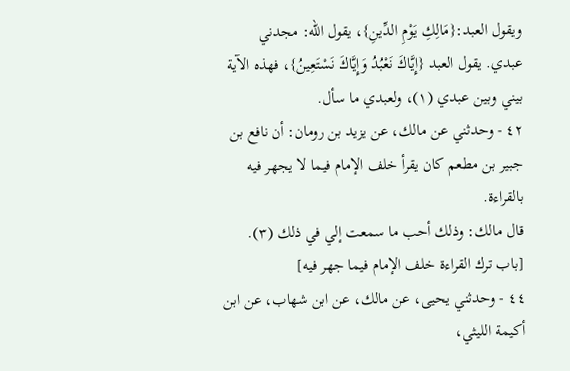ويقول العبد:{مَالِكِ يَوْمِ الدِّينِ}، يقول الله: مجدني عبدي. يقول العبد {إِيَّاكَ نَعْبُدُ وَإِيَّاكَ نَسْتَعِينُ}، فهذه الآية بيني وبين عبدي (١)، ولعبدي ما سأل.
٤٢ - وحدثني عن مالك، عن يزيد بن رومان: أن نافع بن جبير بن مطعم كان يقرأ خلف الإمام فيما لا يجهر فيه بالقراءة.
قال مالك: وذلك أحب ما سمعت إلي في ذلك (٣).
[باب ترك القراءة خلف الإمام فيما جهر فيه]
٤٤ - وحدثني يحيى، عن مالك، عن ابن شهاب، عن ابن أكيمة الليثي،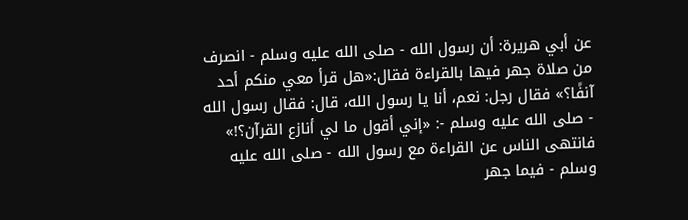عن أبي هريرة: أن رسول الله - صلى الله عليه وسلم - انصرف من صلاة جهر فيها بالقراءة فقال:«هل قرأ معي منكم أحد آنفًا؟» فقال رجل: نعم، أنا يا رسول الله، قال: فقال رسول الله - صلى الله عليه وسلم -: «إني أقول ما لي أنازع القرآن؟!» فانتهى الناس عن القراءة مع رسول الله - صلى الله عليه وسلم - فيما جهر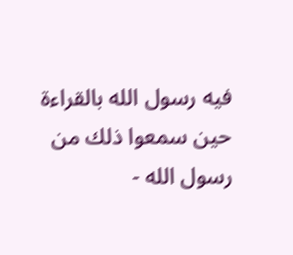فيه رسول الله بالقراءة حين سمعوا ذلك من رسول الله -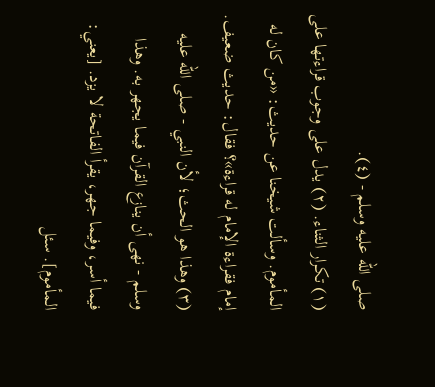صلى الله عليه وسلم - (٤).
(١) تكرار الثناء. (٢) يدل على وجوب قراءتها على المأموم. وسألت شيخنا عن حديث: «من كان له إمام فقراءة الإمام له قراءة»؟ فقال: حديث ضعيف. (٣) وهذا هو الحث؛ لأن النبي - صلى الله عليه وسلم - نهى أن ينازع القرآن فيما يجهر به. وهذا فيما أسر، وفيما جهر، يقرأ الفاتحة لا يزد. [يعني: المأموم]. سئل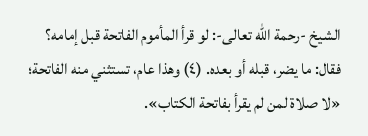الشيخ -رحمة الله تعالى-: لو قرأ المأموم الفاتحة قبل إمامه؟ فقال: ما يضر، قبله أو بعده. (٤) وهذا عام، تستثني منه الفاتحة؛ «لا صلاة لمن لم يقرأ بفاتحة الكتاب».